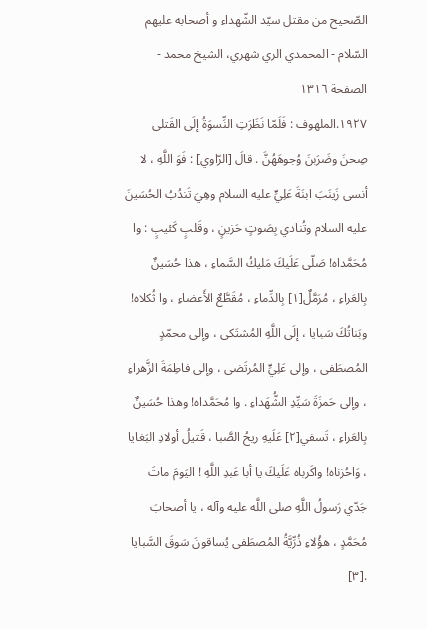الصّحيح من مقتل سيّد الشّهداء و أصحابه عليهم السّلام - المحمدي الري شهري، الشيخ محمد - الصفحة ١٣١٦
١٩٢٧.الملهوف : فَلَمّا نَظَرَتِ النِّسوَةُ إلَى القَتلى صِحنَ وضَرَبنَ وُجوهَهُنَّ . قالَ [الرّاوي] : فَوَ اللَّهِ ، لا أنسى زَينَبَ ابنَةَ عَلِيٍّ عليه السلام وهِيَ تَندُبُ الحُسَينَ عليه السلام وتُنادي بِصَوتٍ حَزينٍ ، وقَلبٍ كَئيبٍ : وا مُحَمَّداه! صَلّى عَلَيكَ مَليكُ السَّماءِ ، هذا حُسَينٌ بِالعَراءِ ، مُرَمَّلٌ[١] بِالدِّماءِ ، مُقَطَّعٌ الأَعضاءِ ، وا ثُكلاه! وبَناتُكَ سَبايا ، إلَى اللَّهِ المُشتَكى ، وإلى محمّدٍ المُصطَفى ، وإلى عَلِيٍّ المُرتَضى ، وإلى فاطِمَةَ الزَّهراءِ ، وإلى حَمزَةَ سَيِّدِ الشُّهَداءِ . وا مُحَمَّداه! وهذا حُسَينٌ بِالعَراءِ ، تَسفي[٢] عَلَيهِ ريحُ الصَّبا ، قَتيلُ أولادِ البَغايا ، وَاحُزناه! واكَرباه عَلَيكَ يا أبا عَبدِ اللَّهِ ! اليَومَ ماتَ جَدّي رَسولُ اللَّهِ صلى اللَّه عليه وآله ، يا أصحابَ مُحَمَّدٍ ، هؤُلاءِ ذُرِّيَّةُ المُصطَفى يُساقونَ سَوقَ السَّبايا .[٣]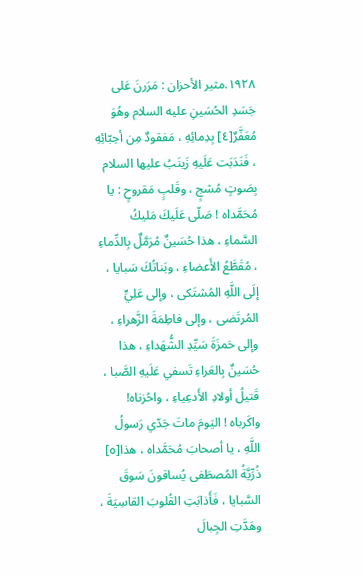١٩٢٨.مثير الأحزان : مَرَرنَ عَلى جَسَدِ الحُسَينِ عليه السلام وهُوَ مُعَفَّرٌ[٤] بِدِمائِهِ ، مَفقودٌ مِن أحِبّائِهِ ، فَنَدَبَت عَلَيهِ زَينَبُ عليها السلام بِصَوتٍ مُشجٍ ، وقَلبٍ مَقروحٍ : يا مُحَمَّداه ! صَلّى عَلَيكَ مَليكُ السَّماءِ ، هذا حُسَينٌ مُرَمَّلٌ بِالدِّماءِ ، مُقَطَّعُ الأَعضاءِ ، وبَناتُكَ سَبايا ، إلَى اللَّهِ المُشتَكى ، وإلى عَلِيٍّ المُرتَضى ، وإلى فاطِمَةَ الزَّهراءِ ، وإلى حَمزَةَ سَيِّدِ الشُّهَداءِ ، هذا حُسَينٌ بِالعَراءِ تَسفي عَلَيهِ الصَّبا ، قَتيلُ أولادِ الأَدعِياءِ ، واحُزناه! واكَرباه ! اليَومَ ماتَ جَدّي رَسولُ اللَّهِ ، يا أصحابَ مُحَمَّداه ، هذا[٥] ذُرِّيَّةُ المُصطَفى يُساقونَ سَوقَ السَّبايا ، فَأَذابَتِ القُلوبَ القاسِيَةَ ، وهَدَّتِ الجِبالَ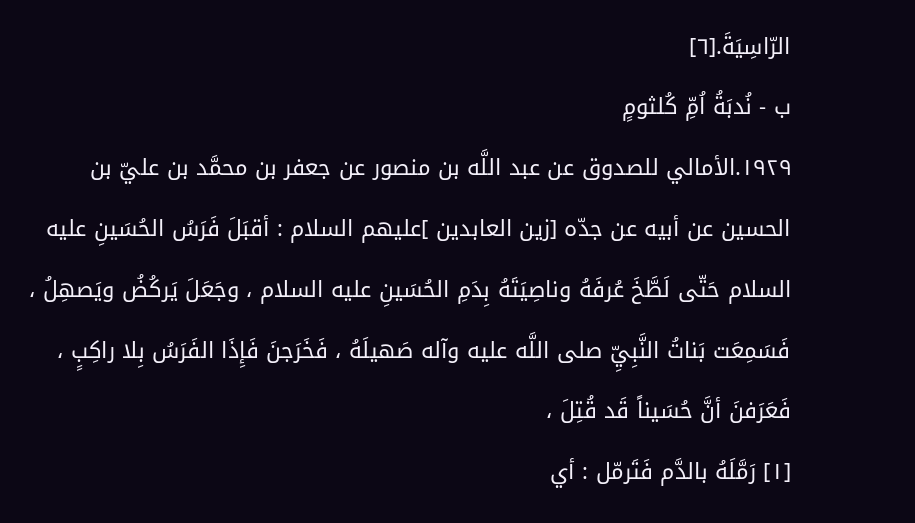الرّاسِيَةَ.[٦]
ب - نُدبَةُ اُمِّ كُلثومٍ
١٩٢٩.الأمالي للصدوق عن عبد اللَّه بن منصور عن جعفر بن محمَّد بن عليّ بن الحسين عن أبيه عن جدّه [زين العابدين ]عليهم السلام : أقبَلَ فَرَسُ الحُسَينِ عليه السلام حَتّى لَطَّخَ عُرفَهُ وناصِيَتَهُ بِدَمِ الحُسَينِ عليه السلام ، وجَعَلَ يَركُضُ ويَصهِلُ ، فَسَمِعَت بَناتُ النَّبِيِّ صلى اللَّه عليه وآله صَهيلَهُ ، فَخَرَجنَ فَإِذَا الفَرَسُ بِلا راكِبٍ ، فَعَرَفنَ أنَّ حُسَيناً قَد قُتِلَ ،
[١] رَمَّلَهُ بالدَّم فَتَرمّل : أي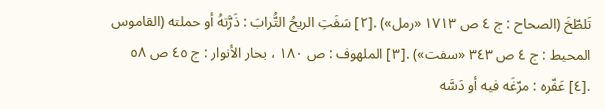تَلطّخَ (الصحاح : ج ٤ ص ١٧١٣ «رمل») .[٢] سَفَتِ الريحُ التُّرابَ : ذَرَّتهُ أو حملته (القاموس المحيط : ج ٤ ص ٣٤٣ «سفت») .[٣] الملهوف : ص ١٨٠ ، بحار الأنوار : ج ٤٥ ص ٥٨ .[٤] عَفّره : مرّغَه فيه أو دَسَّه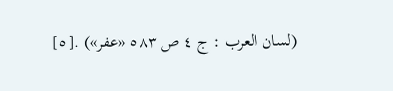(لسان العرب : ج ٤ ص ٥٨٣ «عفر») .[٥]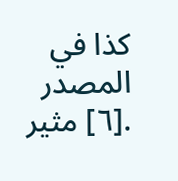كذا في المصدر .[٦] مثير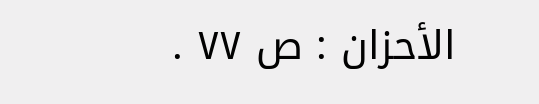الأحزان : ص ٧٧ .